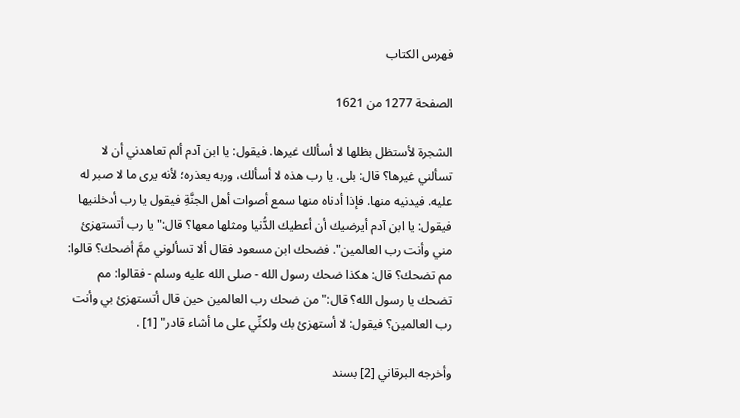فهرس الكتاب

الصفحة 1277 من 1621

الشجرة لأستظل بظلها لا أسألك غيرها. فيقول: يا ابن آدم ألم تعاهدني أن لا تسألني غيرها؟ قال: بلى. يا رب هذه لا أسألك، وربه يعذره؛ لأنه يرى ما لا صبر له عليه. فيدنيه منها. فإذا أدناه منها سمع أصوات أهل الجنَّةِ فيقول يا رب أدخلنيها فيقول: يا ابن آدم أيرضيك أن أعطيك الدُّنيا ومثلها معها؟ قال:"يا رب أتستهزئ مني وأنت رب العالمين". فضحك ابن مسعود فقال ألا تسألوني ممَّ أضحك؟ قالوا: مم تضحك؟ قال: هكذا ضحك رسول الله - صلى الله عليه وسلم - فقالوا: مم تضحك يا رسول الله؟ قال:"من ضحك رب العالمين حين قال أتستهزئ بي وأنت رب العالمين؟ فيقول: لا أستهزئ بك ولكنِّي على ما أشاء قادر" [1] .

وأخرجه البرقاني [2] بسند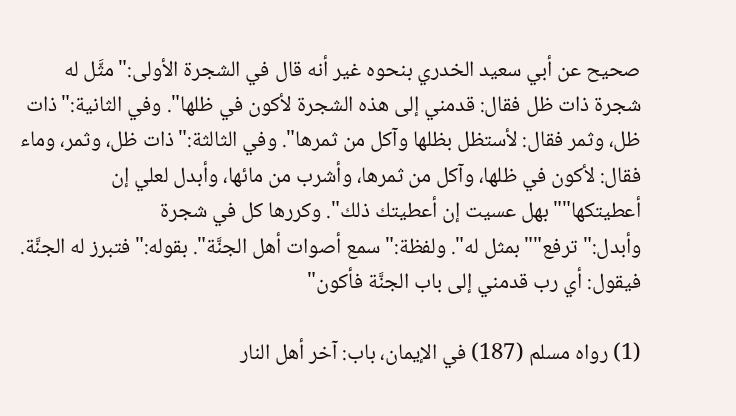صحيح عن أبي سعيد الخدري بنحوه غير أنه قال في الشجرة الأولى:"مثَّل له شجرة ذات ظل فقال: قدمني إلى هذه الشجرة لأكون في ظلها". وفي الثانية:"ذات ظل، وثمر فقال: لأستظل بظلها وآكل من ثمرها". وفي الثالثة:"ذات ظل، وثمر، وماء فقال: لأكون في ظلها، وآكل من ثمرها، وأشرب من مائها، وأبدل لعلي إن أعطيتكها""بهل عسيت إن أعطيتك ذلك". وكررها كل في شجرة وأبدل:"ترفع""بمثل له". ولفظة:"سمع أصوات أهل الجنَّة". بقوله:"فتبرز له الجنَّة. فيقول: أي رب قدمني إلى باب الجنَّة فأكون"

(1) رواه مسلم (187) في الإيمان، باب: آخر أهل النار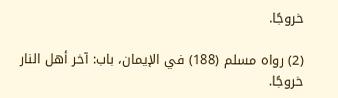خروجًا.

(2) رواه مسلم (188) في الإيمان، باب: آخر أهل النار خروجًا.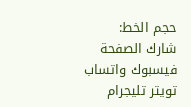حجم الخط:
شارك الصفحة
فيسبوك واتساب تويتر تليجرام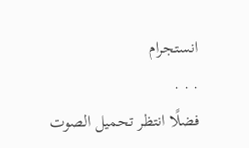انستجرام
. . .
فضلًا انتظر تحميل الصوت